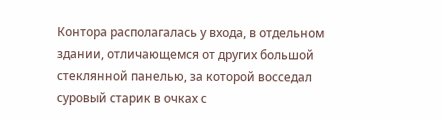Контора располагалась у входа, в отдельном здании, отличающемся от других большой стеклянной панелью, за которой восседал суровый старик в очках с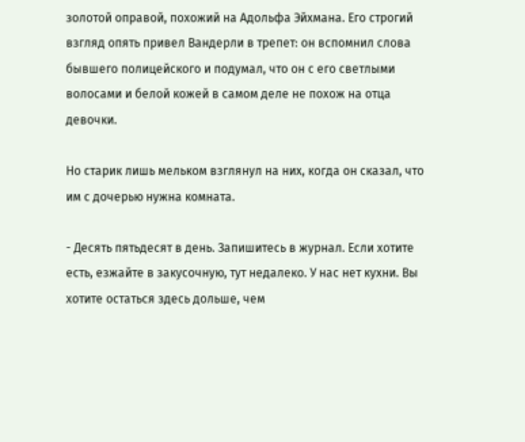золотой оправой, похожий на Адольфа Эйхмана. Его строгий взгляд опять привел Вандерли в трепет: он вспомнил слова бывшего полицейского и подумал, что он с его светлыми волосами и белой кожей в самом деле не похож на отца девочки.

Но старик лишь мельком взглянул на них, когда он сказал, что им с дочерью нужна комната.

- Десять пятьдесят в день. Запишитесь в журнал. Если хотите есть, езжайте в закусочную, тут недалеко. У нас нет кухни. Вы хотите остаться здесь дольше, чем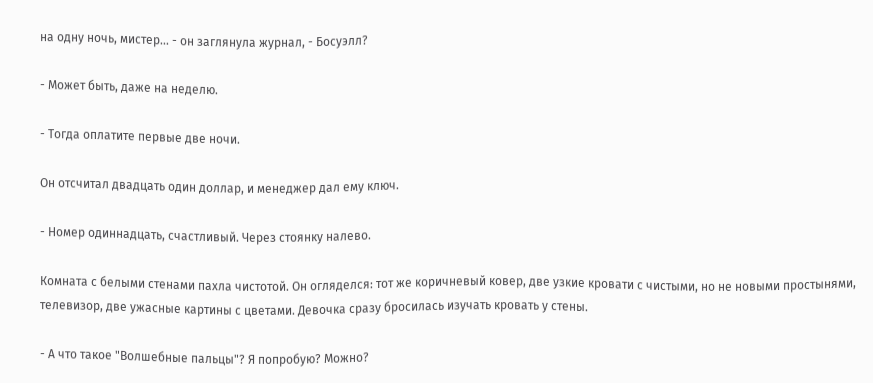на одну ночь, мистер... - он заглянула журнал, - Босуэлл?

- Может быть, даже на неделю.

- Тогда оплатите первые две ночи.

Он отсчитал двадцать один доллар, и менеджер дал ему ключ.

- Номер одиннадцать, счастливый. Через стоянку налево.

Комната с белыми стенами пахла чистотой. Он огляделся: тот же коричневый ковер, две узкие кровати с чистыми, но не новыми простынями, телевизор, две ужасные картины с цветами. Девочка сразу бросилась изучать кровать у стены.

- А что такое "Волшебные пальцы"? Я попробую? Можно?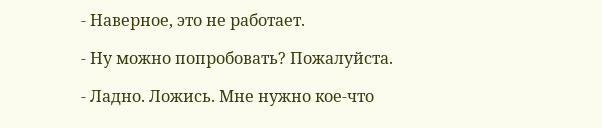- Наверное, это не работает.

- Ну можно попробовать? Пожалуйста.

- Ладно. Ложись. Мне нужно кое-что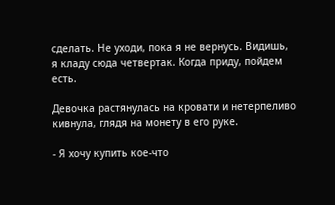сделать. Не уходи, пока я не вернусь. Видишь, я кладу сюда четвертак. Когда приду, пойдем есть.

Девочка растянулась на кровати и нетерпеливо кивнула, глядя на монету в его руке.

- Я хочу купить кое-что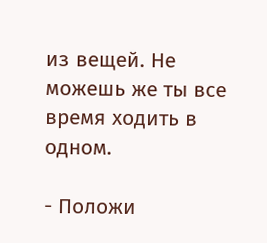из вещей. Не можешь же ты все время ходить в одном.

- Положи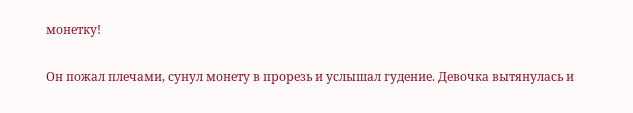монетку!

Он пожал плечами, сунул монету в прорезь и услышал гудение. Девочка вытянулась и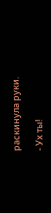раскинула руки.

- Ух ты!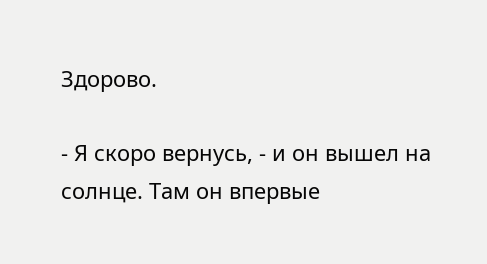Здорово.

- Я скоро вернусь, - и он вышел на солнце. Там он впервые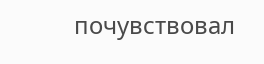почувствовал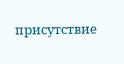присутствие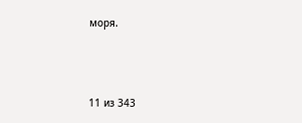моря.



11 из 343